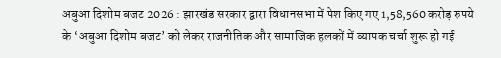अबुआ दिशोम बजट 2026 : झारखंड सरकार द्वारा विधानसभा में पेश किए गए 1,58,560 करोड़ रुपये के ‘अबुआ दिशोम बजट’ को लेकर राजनीतिक और सामाजिक हलकों में व्यापक चर्चा शुरू हो गई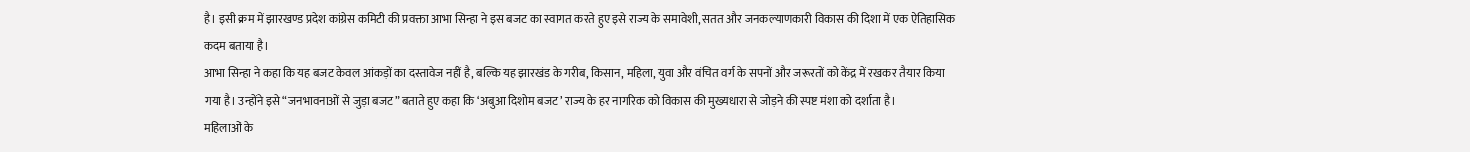है। इसी क्रम में झारखण्ड प्रदेश कांग्रेस कमिटी की प्रवक्ता आभा सिन्हा ने इस बजट का स्वागत करते हुए इसे राज्य के समावेशी, सतत और जनकल्याणकारी विकास की दिशा में एक ऐतिहासिक कदम बताया है।
आभा सिन्हा ने कहा कि यह बजट केवल आंकड़ों का दस्तावेज नहीं है, बल्कि यह झारखंड के गरीब, किसान, महिला, युवा और वंचित वर्ग के सपनों और जरूरतों को केंद्र में रखकर तैयार किया गया है। उन्होंने इसे “जनभावनाओं से जुड़ा बजट” बताते हुए कहा कि ‘अबुआ दिशोम बजट’ राज्य के हर नागरिक को विकास की मुख्यधारा से जोड़ने की स्पष्ट मंशा को दर्शाता है।
महिलाओं के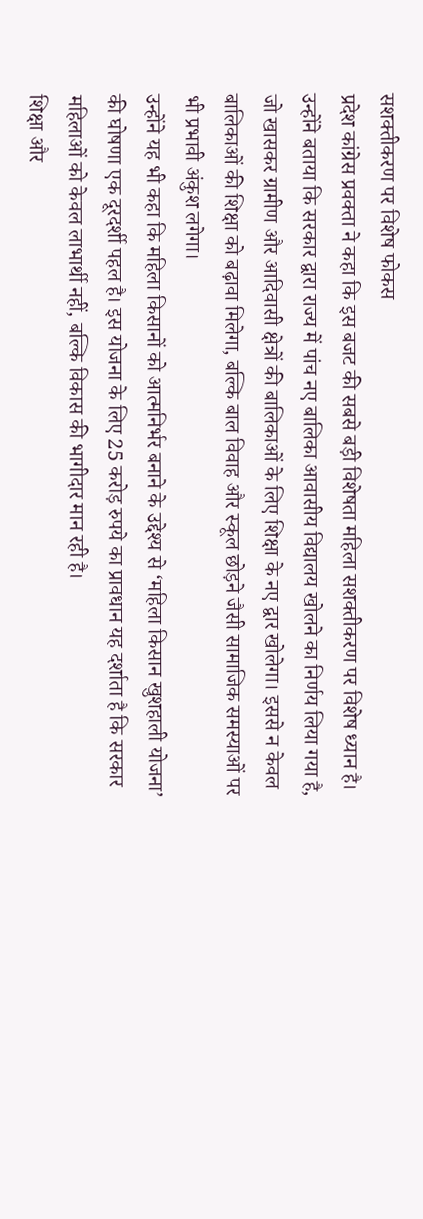सशक्तीकरण पर विशेष फोकस
प्रदेश कांग्रेस प्रवक्ता ने कहा कि इस बजट की सबसे बड़ी विशेषता महिला सशक्तीकरण पर विशेष ध्यान है। उन्होंने बताया कि सरकार द्वारा राज्य में पांच नए बालिका आवासीय विद्यालय खोलने का निर्णय लिया गया है, जो खासकर ग्रामीण और आदिवासी क्षेत्रों की बालिकाओं के लिए शिक्षा के नए द्वार खोलेगा। इससे न केवल बालिकाओं की शिक्षा को बढ़ावा मिलेगा, बल्कि बाल विवाह और स्कूल छोड़ने जैसी सामाजिक समस्याओं पर भी प्रभावी अंकुश लगेगा।
उन्होंने यह भी कहा कि महिला किसानों को आत्मनिर्भर बनाने के उद्देश्य से ‘महिला किसान खुशहाली योजना’ की घोषणा एक दूरदर्शी पहल है। इस योजना के लिए 25 करोड़ रुपये का प्रावधान यह दर्शाता है कि सरकार महिलाओं को केवल लाभार्थी नहीं, बल्कि विकास की भागीदार मान रही है।
शिक्षा और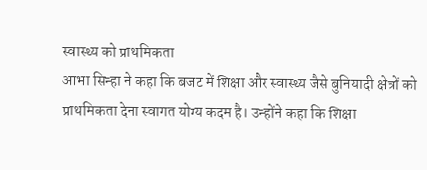स्वास्थ्य को प्राथमिकता
आभा सिन्हा ने कहा कि बजट में शिक्षा और स्वास्थ्य जैसे बुनियादी क्षेत्रों को प्राथमिकता देना स्वागत योग्य कदम है। उन्होंने कहा कि शिक्षा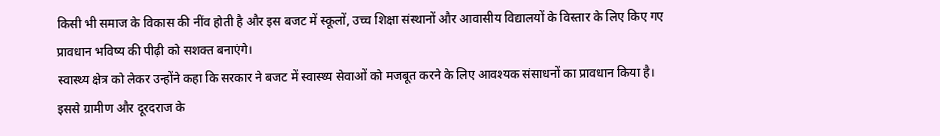किसी भी समाज के विकास की नींव होती है और इस बजट में स्कूलों, उच्च शिक्षा संस्थानों और आवासीय विद्यालयों के विस्तार के लिए किए गए प्रावधान भविष्य की पीढ़ी को सशक्त बनाएंगे।
स्वास्थ्य क्षेत्र को लेकर उन्होंने कहा कि सरकार ने बजट में स्वास्थ्य सेवाओं को मजबूत करने के लिए आवश्यक संसाधनों का प्रावधान किया है। इससे ग्रामीण और दूरदराज के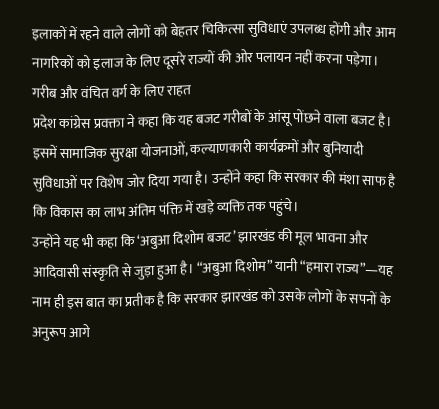इलाकों में रहने वाले लोगों को बेहतर चिकित्सा सुविधाएं उपलब्ध होंगी और आम नागरिकों को इलाज के लिए दूसरे राज्यों की ओर पलायन नहीं करना पड़ेगा।
गरीब और वंचित वर्ग के लिए राहत
प्रदेश कांग्रेस प्रवक्ता ने कहा कि यह बजट गरीबों के आंसू पोंछने वाला बजट है। इसमें सामाजिक सुरक्षा योजनाओं, कल्याणकारी कार्यक्रमों और बुनियादी सुविधाओं पर विशेष जोर दिया गया है। उन्होंने कहा कि सरकार की मंशा साफ है कि विकास का लाभ अंतिम पंक्ति में खड़े व्यक्ति तक पहुंचे।
उन्होंने यह भी कहा कि ‘अबुआ दिशोम बजट’ झारखंड की मूल भावना और आदिवासी संस्कृति से जुड़ा हुआ है। “अबुआ दिशोम” यानी “हमारा राज्य”—यह नाम ही इस बात का प्रतीक है कि सरकार झारखंड को उसके लोगों के सपनों के अनुरूप आगे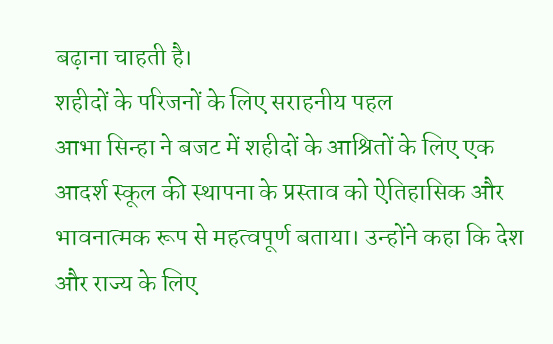बढ़ाना चाहती है।
शहीदों के परिजनों के लिए सराहनीय पहल
आभा सिन्हा ने बजट में शहीदों के आश्रितों के लिए एक आदर्श स्कूल की स्थापना के प्रस्ताव को ऐतिहासिक और भावनात्मक रूप से महत्वपूर्ण बताया। उन्होंने कहा कि देश और राज्य के लिए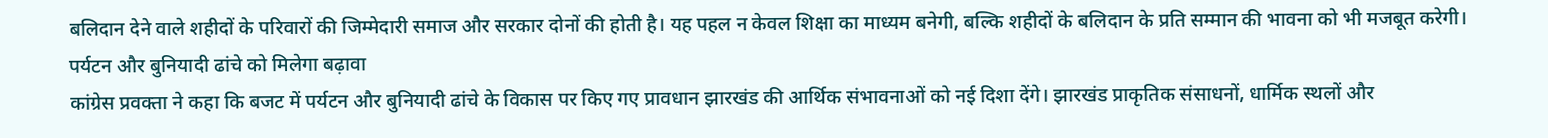बलिदान देने वाले शहीदों के परिवारों की जिम्मेदारी समाज और सरकार दोनों की होती है। यह पहल न केवल शिक्षा का माध्यम बनेगी, बल्कि शहीदों के बलिदान के प्रति सम्मान की भावना को भी मजबूत करेगी।
पर्यटन और बुनियादी ढांचे को मिलेगा बढ़ावा
कांग्रेस प्रवक्ता ने कहा कि बजट में पर्यटन और बुनियादी ढांचे के विकास पर किए गए प्रावधान झारखंड की आर्थिक संभावनाओं को नई दिशा देंगे। झारखंड प्राकृतिक संसाधनों, धार्मिक स्थलों और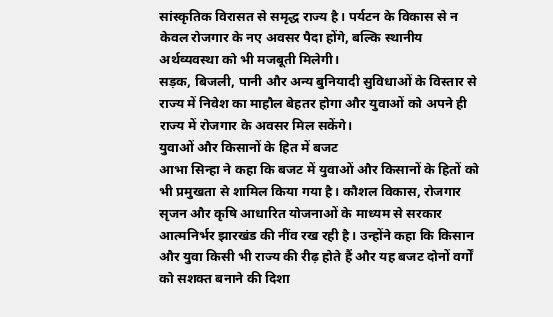सांस्कृतिक विरासत से समृद्ध राज्य है। पर्यटन के विकास से न केवल रोजगार के नए अवसर पैदा होंगे, बल्कि स्थानीय अर्थव्यवस्था को भी मजबूती मिलेगी।
सड़क, बिजली, पानी और अन्य बुनियादी सुविधाओं के विस्तार से राज्य में निवेश का माहौल बेहतर होगा और युवाओं को अपने ही राज्य में रोजगार के अवसर मिल सकेंगे।
युवाओं और किसानों के हित में बजट
आभा सिन्हा ने कहा कि बजट में युवाओं और किसानों के हितों को भी प्रमुखता से शामिल किया गया है। कौशल विकास, रोजगार सृजन और कृषि आधारित योजनाओं के माध्यम से सरकार आत्मनिर्भर झारखंड की नींव रख रही है। उन्होंने कहा कि किसान और युवा किसी भी राज्य की रीढ़ होते हैं और यह बजट दोनों वर्गों को सशक्त बनाने की दिशा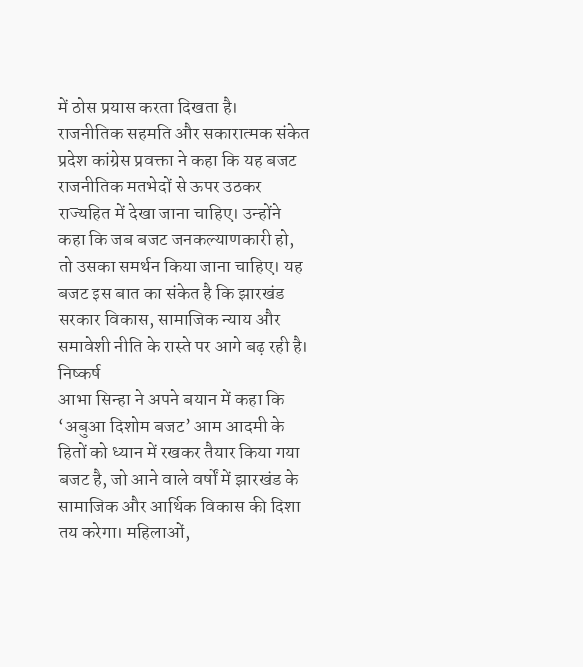में ठोस प्रयास करता दिखता है।
राजनीतिक सहमति और सकारात्मक संकेत
प्रदेश कांग्रेस प्रवक्ता ने कहा कि यह बजट राजनीतिक मतभेदों से ऊपर उठकर राज्यहित में देखा जाना चाहिए। उन्होंने कहा कि जब बजट जनकल्याणकारी हो, तो उसका समर्थन किया जाना चाहिए। यह बजट इस बात का संकेत है कि झारखंड सरकार विकास, सामाजिक न्याय और समावेशी नीति के रास्ते पर आगे बढ़ रही है।
निष्कर्ष
आभा सिन्हा ने अपने बयान में कहा कि ‘अबुआ दिशोम बजट’ आम आदमी के हितों को ध्यान में रखकर तैयार किया गया बजट है, जो आने वाले वर्षों में झारखंड के सामाजिक और आर्थिक विकास की दिशा तय करेगा। महिलाओं,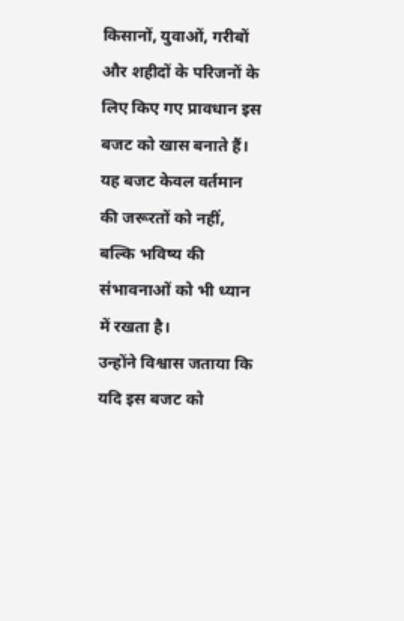किसानों, युवाओं, गरीबों और शहीदों के परिजनों के लिए किए गए प्रावधान इस बजट को खास बनाते हैं। यह बजट केवल वर्तमान की जरूरतों को नहीं, बल्कि भविष्य की संभावनाओं को भी ध्यान में रखता है।
उन्होंने विश्वास जताया कि यदि इस बजट को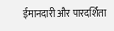ईमानदारी और पारदर्शिता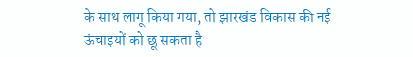के साथ लागू किया गया, तो झारखंड विकास की नई ऊंचाइयों को छू सकता है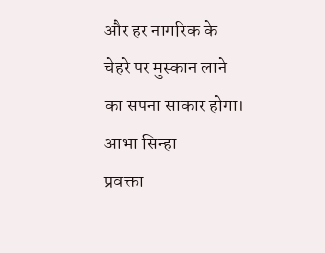और हर नागरिक के चेहरे पर मुस्कान लाने का सपना साकार होगा।
आभा सिन्हा
प्रवक्ता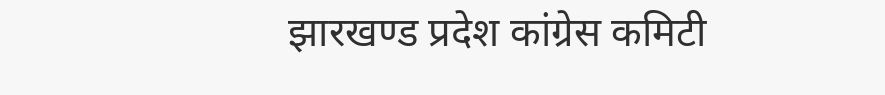झारखण्ड प्रदेश कांग्रेस कमिटी